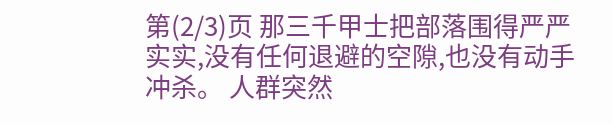第(2/3)页 那三千甲士把部落围得严严实实,没有任何退避的空隙,也没有动手冲杀。 人群突然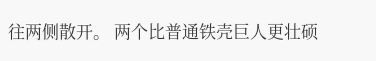往两侧散开。 两个比普通铁壳巨人更壮硕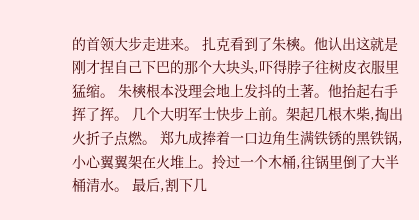的首领大步走进来。 扎克看到了朱樉。他认出这就是刚才捏自己下巴的那个大块头,吓得脖子往树皮衣服里猛缩。 朱樉根本没理会地上发抖的土著。他抬起右手挥了挥。 几个大明军士快步上前。架起几根木柴,掏出火折子点燃。 郑九成捧着一口边角生满铁锈的黑铁锅,小心翼翼架在火堆上。拎过一个木桶,往锅里倒了大半桶清水。 最后,割下几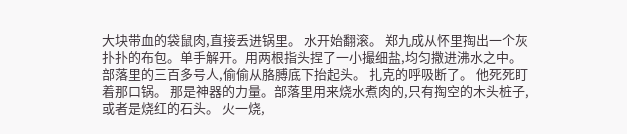大块带血的袋鼠肉,直接丢进锅里。 水开始翻滚。 郑九成从怀里掏出一个灰扑扑的布包。单手解开。用两根指头捏了一小撮细盐,均匀撒进沸水之中。 部落里的三百多号人,偷偷从胳膊底下抬起头。 扎克的呼吸断了。 他死死盯着那口锅。 那是神器的力量。部落里用来烧水煮肉的,只有掏空的木头桩子,或者是烧红的石头。 火一烧,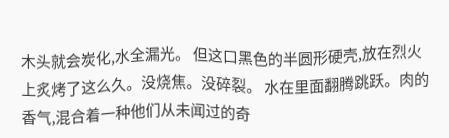木头就会炭化,水全漏光。 但这口黑色的半圆形硬壳,放在烈火上炙烤了这么久。没烧焦。没碎裂。 水在里面翻腾跳跃。肉的香气,混合着一种他们从未闻过的奇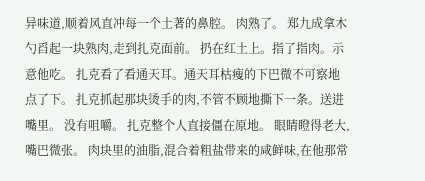异味道,顺着风直冲每一个土著的鼻腔。 肉熟了。 郑九成拿木勺舀起一块熟肉,走到扎克面前。 扔在红土上。指了指肉。示意他吃。 扎克看了看通天耳。通天耳枯瘦的下巴微不可察地点了下。 扎克抓起那块烫手的肉,不管不顾地撕下一条。送进嘴里。 没有咀嚼。 扎克整个人直接僵在原地。 眼睛瞪得老大,嘴巴微张。 肉块里的油脂,混合着粗盐带来的咸鲜味,在他那常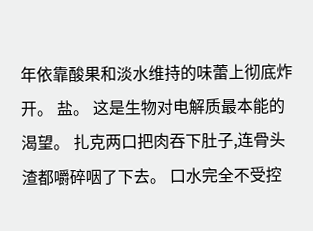年依靠酸果和淡水维持的味蕾上彻底炸开。 盐。 这是生物对电解质最本能的渴望。 扎克两口把肉吞下肚子,连骨头渣都嚼碎咽了下去。 口水完全不受控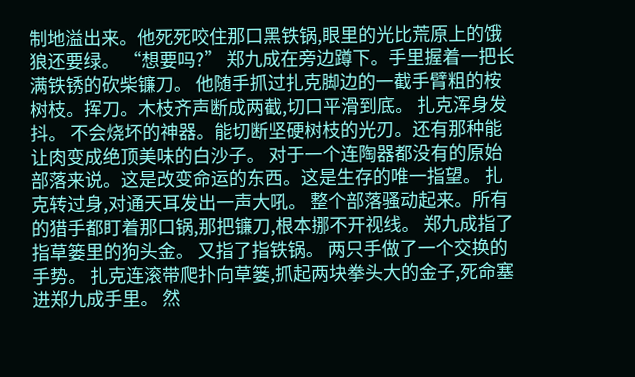制地溢出来。他死死咬住那口黑铁锅,眼里的光比荒原上的饿狼还要绿。 “想要吗?” 郑九成在旁边蹲下。手里握着一把长满铁锈的砍柴镰刀。 他随手抓过扎克脚边的一截手臂粗的桉树枝。挥刀。木枝齐声断成两截,切口平滑到底。 扎克浑身发抖。 不会烧坏的神器。能切断坚硬树枝的光刃。还有那种能让肉变成绝顶美味的白沙子。 对于一个连陶器都没有的原始部落来说。这是改变命运的东西。这是生存的唯一指望。 扎克转过身,对通天耳发出一声大吼。 整个部落骚动起来。所有的猎手都盯着那口锅,那把镰刀,根本挪不开视线。 郑九成指了指草篓里的狗头金。 又指了指铁锅。 两只手做了一个交换的手势。 扎克连滚带爬扑向草篓,抓起两块拳头大的金子,死命塞进郑九成手里。 然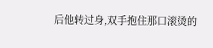后他转过身,双手抱住那口滚烫的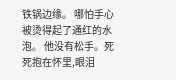铁锅边缘。 哪怕手心被烫得起了通红的水泡。 他没有松手。死死抱在怀里,眼泪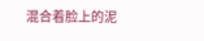混合着脸上的泥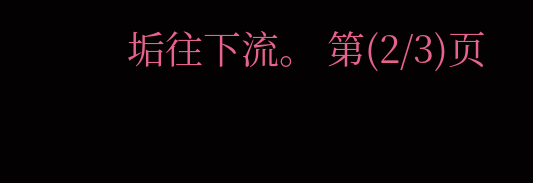垢往下流。 第(2/3)页